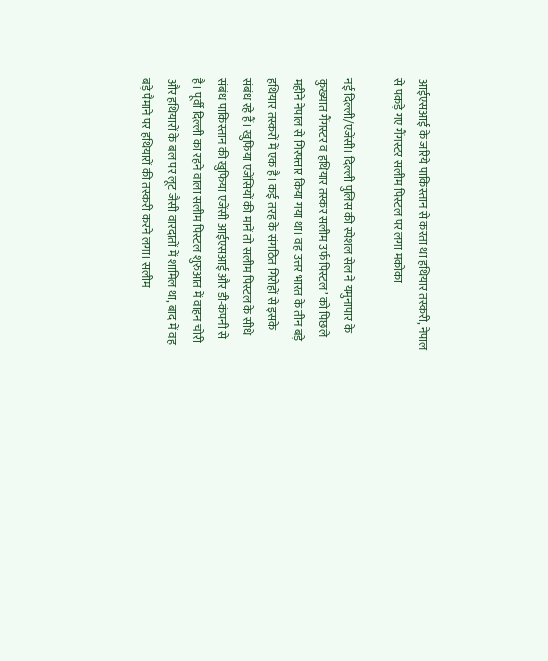आईएसआई के जरिये पाकिस्तान से करता था हथियार तस्करी, नेपाल से पकड़े गए गैंगस्टर सलीम पिस्टल पर लगा मकोका

नई दिल्ली/एजेंसी। दिल्ली पुलिस की स्पेशल सेल ने यमुनापार के कुख्यात गैंगस्टर व हथियार तस्कर सलीम उर्फ पिस्टल’ को पिछले महीने नेपाल से गिरफ्तार किया गया था। वह उत्तर भारत के तीन बड़े हथियार तस्करों में एक है। कई तरह के संगठित गिरोहों से इसके संबंध रहे हैं। खुफिया एजेंसियों की मानें तो सलीम पिस्टल के सीधे संबंध पाकिस्तान की खुफिया एजेंसी आईएसआई और डी-कंपनी से है। पूर्वी दिल्ली का रहने वाला सलीम पिस्टल शुरुआत में वाहन चोरी और हथियारों के बल पर लूट जैसी वारदातों में शामिल था, बाद में वह बड़े पैमाने पर हथियारों की तस्करी करने लगा। सलीम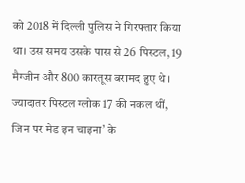को 2018 में दिल्ली पुलिस ने गिरफ्तार किया था। उस समय उसके पास से 26 पिस्टल, 19 मैग्जीन और 800 कारतूस बरामद हुए थे।
ज्यादातर पिस्टल ग्लोक 17 की नकल थीं, जिन पर मेड इन चाइना’ के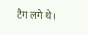टैग लगे थे।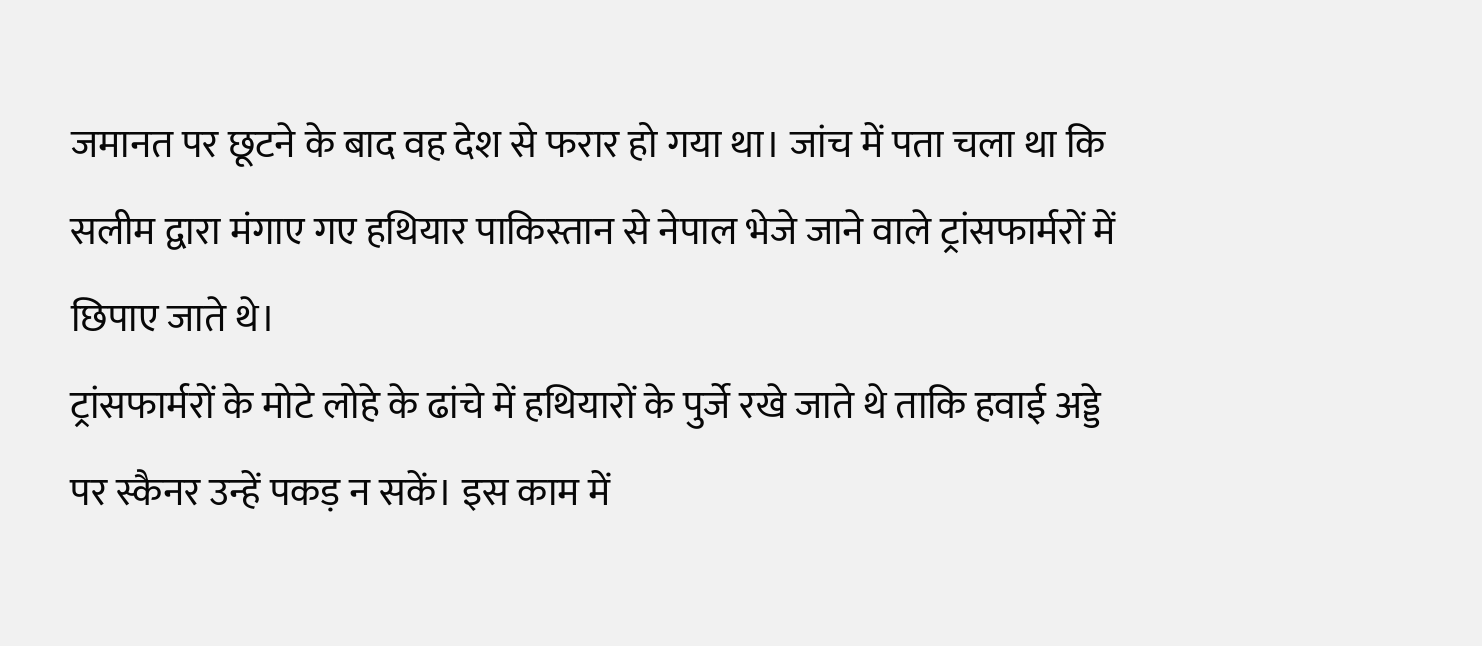जमानत पर छूटने के बाद वह देश से फरार हो गया था। जांच में पता चला था कि सलीम द्वारा मंगाए गए हथियार पाकिस्तान से नेपाल भेजे जाने वाले ट्रांसफार्मरों में छिपाए जाते थे।
ट्रांसफार्मरों के मोटे लोहे के ढांचे में हथियारों के पुर्जे रखे जाते थे ताकि हवाई अड्डे पर स्कैनर उन्हें पकड़ न सकें। इस काम में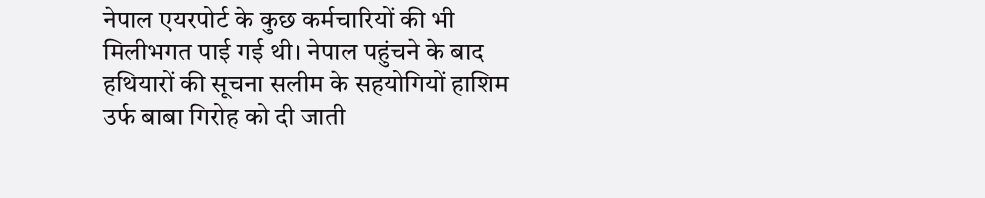नेपाल एयरपोर्ट के कुछ कर्मचारियों की भी मिलीभगत पाई गई थी। नेपाल पहुंचने के बाद हथियारों की सूचना सलीम के सहयोगियों हाशिम उर्फ बाबा गिरोह को दी जाती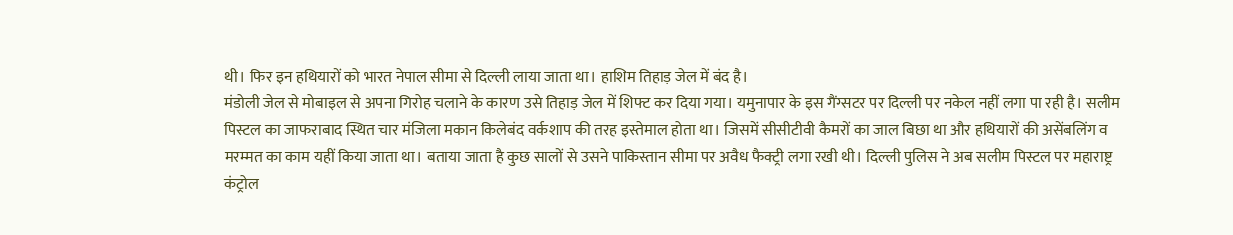थी। फिर इन हथियारों को भारत नेपाल सीमा से दिल्ली लाया जाता था। हाशिम तिहाड़ जेल में बंद है।
मंडोली जेल से मोबाइल से अपना गिरोह चलाने के कारण उसे तिहाड़ जेल में शिफ्ट कर दिया गया। यमुनापार के इस गैंग्सटर पर दिल्ली पर नकेल नहीं लगा पा रही है। सलीम पिस्टल का जाफराबाद स्थित चार मंजिला मकान किलेबंद वर्कशाप की तरह इस्तेमाल होता था। जिसमें सीसीटीवी कैमरों का जाल बिछा था और हथियारों की असेंबलिंग व मरम्मत का काम यहीं किया जाता था। बताया जाता है कुछ सालों से उसने पाकिस्तान सीमा पर अवैध फैक्ट्री लगा रखी थी। दिल्ली पुलिस ने अब सलीम पिस्टल पर महाराष्ट्र कंट्रोल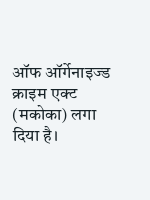ऑफ ऑर्गेनाइज्ड क्राइम एक्ट (मकोका) लगा दिया है।